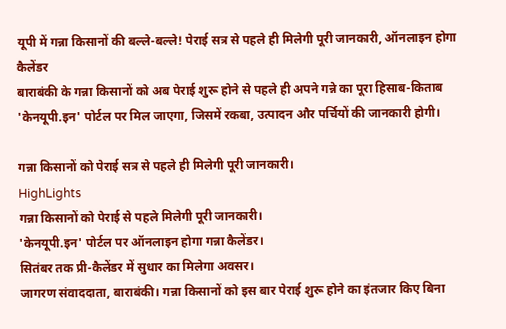यूपी में गन्ना किसानों की बल्ले-बल्ले! पेराई सत्र से पहले ही मिलेगी पूरी जानकारी, ऑनलाइन होगा कैलेंडर
बाराबंकी के गन्ना किसानों को अब पेराई शुरू होने से पहले ही अपने गन्ने का पूरा हिसाब-किताब 'केनयूपी.इन' पोर्टल पर मिल जाएगा, जिसमें रकबा, उत्पादन और पर्चियों की जानकारी होगी।

गन्ना किसानों को पेराई सत्र से पहले ही मिलेगी पूरी जानकारी।
HighLights
गन्ना किसानों को पेराई से पहले मिलेगी पूरी जानकारी।
'केनयूपी.इन' पोर्टल पर ऑनलाइन होगा गन्ना कैलेंडर।
सितंबर तक प्री-कैलेंडर में सुधार का मिलेगा अवसर।
जागरण संवाददाता, बाराबंकी। गन्ना किसानों को इस बार पेराई शुरू होने का इंतजार किए बिना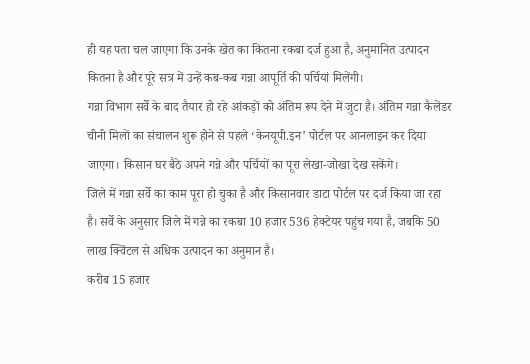ही यह पता चल जाएगा कि उनके खेत का कितना रकबा दर्ज हुआ है, अनुमानित उत्पादन कितना है और पूरे सत्र में उन्हें कब-कब गन्ना आपूर्ति की पर्चियां मिलेंगी।
गन्ना विभाग सर्वे के बाद तैयार हो रहे आंकड़ों को अंतिम रूप देने में जुटा है। अंतिम गन्ना कैलेंडर चीनी मिलों का संचालन शुरू होने से पहले ‘केनयूपी.इन’ पोर्टल पर आनलाइन कर दिया जाएगा। किसान घर बैठे अपने गन्ने और पर्चियों का पूरा लेखा-जोखा देख सकेंगे।
जिले में गन्ना सर्वे का काम पूरा हो चुका है और किसानवार डाटा पोर्टल पर दर्ज किया जा रहा है। सर्वे के अनुसार जिले में गन्ने का रकबा 10 हजार 536 हेक्टेयर पहुंच गया है, जबकि 50 लाख क्विंटल से अधिक उत्पादन का अनुमान है।
करीब 15 हजार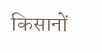किसानों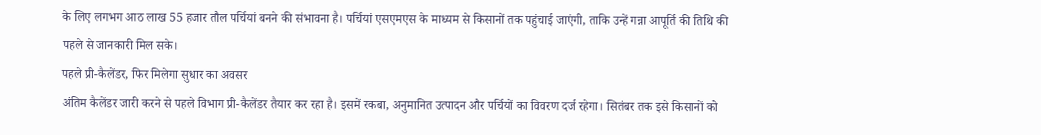के लिए लगभग आठ लाख 55 हजार तौल पर्चियां बनने की संभावना है। पर्चियां एसएमएस के माध्यम से किसानों तक पहुंचाई जाएंगी, ताकि उन्हें गन्ना आपूर्ति की तिथि की पहले से जानकारी मिल सके।
पहले प्री-कैलेंडर, फिर मिलेगा सुधार का अवसर
अंतिम कैलेंडर जारी करने से पहले विभाग प्री-कैलेंडर तैयार कर रहा है। इसमें रकबा, अनुमानित उत्पादन और पर्चियों का विवरण दर्ज रहेगा। सितंबर तक इसे किसानों को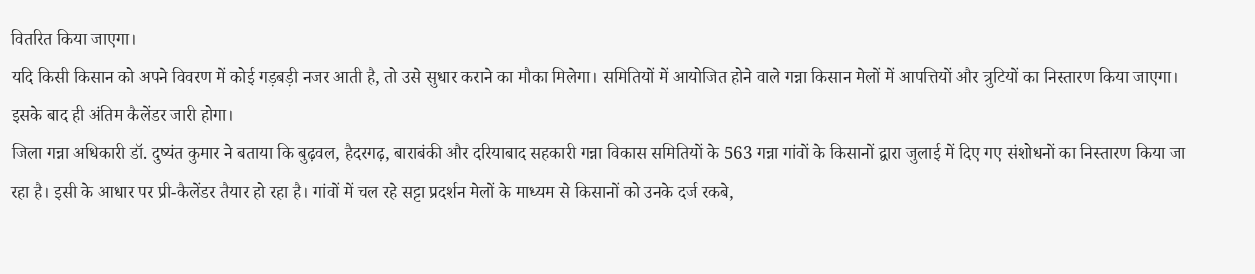वितरित किया जाएगा।
यदि किसी किसान को अपने विवरण में कोई गड़बड़ी नजर आती है, तो उसे सुधार कराने का मौका मिलेगा। समितियों में आयोजित होने वाले गन्ना किसान मेलों में आपत्तियों और त्रुटियों का निस्तारण किया जाएगा। इसके बाद ही अंतिम कैलेंडर जारी होगा।
जिला गन्ना अधिकारी डॉ. दुष्यंत कुमार ने बताया कि बुढ़वल, हैदरगढ़, बाराबंकी और दरियाबाद सहकारी गन्ना विकास समितियों के 563 गन्ना गांवों के किसानों द्वारा जुलाई में दिए गए संशोधनों का निस्तारण किया जा रहा है। इसी के आधार पर प्री-कैलेंडर तैयार हो रहा है। गांवों में चल रहे सट्टा प्रदर्शन मेलों के माध्यम से किसानों को उनके दर्ज रकबे,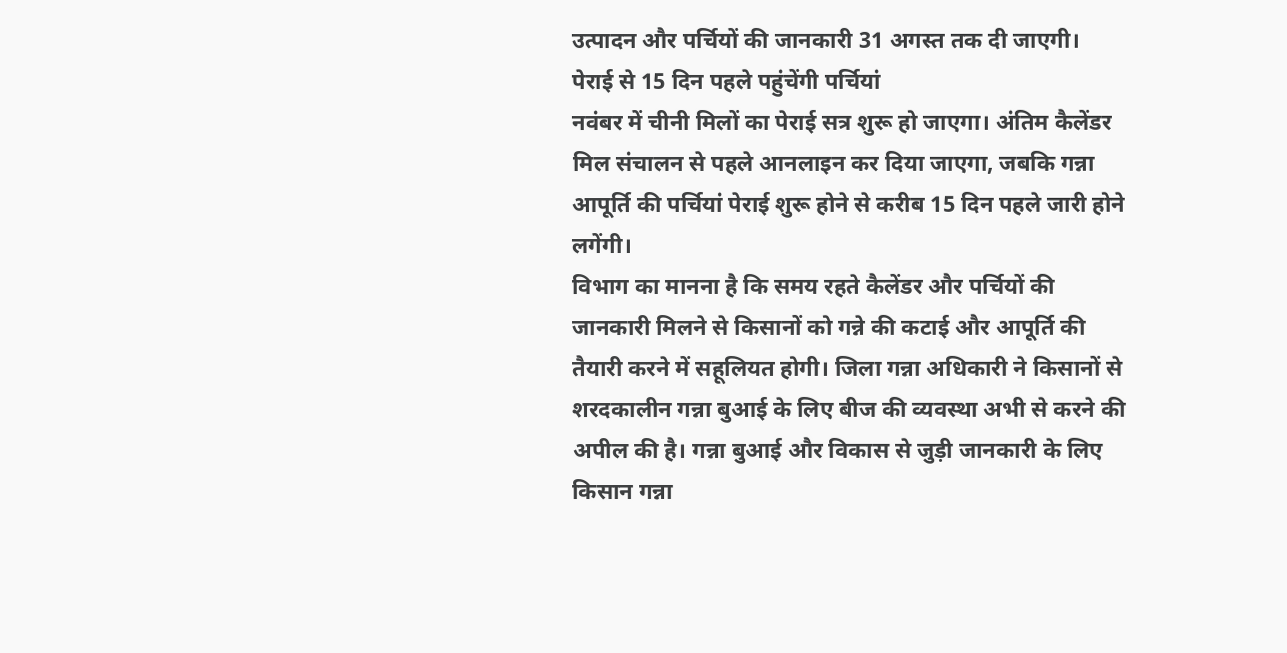उत्पादन और पर्चियों की जानकारी 31 अगस्त तक दी जाएगी।
पेराई से 15 दिन पहले पहुंचेंगी पर्चियां
नवंबर में चीनी मिलों का पेराई सत्र शुरू हो जाएगा। अंतिम कैलेंडर मिल संचालन से पहले आनलाइन कर दिया जाएगा, जबकि गन्ना आपूर्ति की पर्चियां पेराई शुरू होने से करीब 15 दिन पहले जारी होने लगेंगी।
विभाग का मानना है कि समय रहते कैलेंडर और पर्चियों की जानकारी मिलने से किसानों को गन्ने की कटाई और आपूर्ति की तैयारी करने में सहूलियत होगी। जिला गन्ना अधिकारी ने किसानों से शरदकालीन गन्ना बुआई के लिए बीज की व्यवस्था अभी से करने की अपील की है। गन्ना बुआई और विकास से जुड़ी जानकारी के लिए किसान गन्ना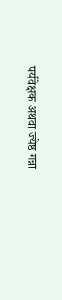पर्यवेक्षक अथवा ज्येष्ठ गन्ना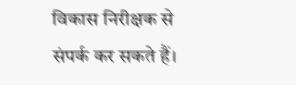विकास निरीक्षक से संपर्क कर सकते हैं।